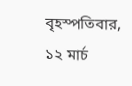বৃহস্পতিবার, ১২ মার্চ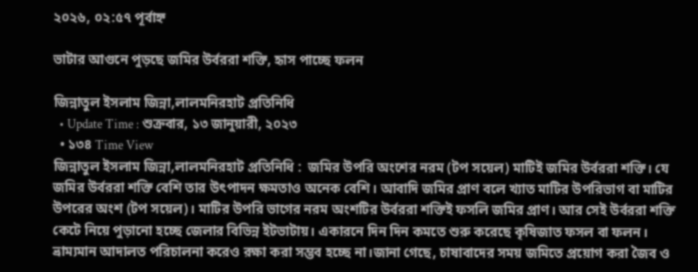২০২৬, ০২:৫৭ পূর্বাহ্ন

ভাটার আগুনে পুড়ছে জমির উর্বররা শক্তি, হৃাস পাচ্ছে ফলন

জিন্নাতুল ইসলাম জিন্না,লালমনিরহাট প্রতিনিধি
  • Update Time : শুক্রবার, ১৩ জানুয়ারী, ২০২৩
  • ১৩৪ Time View
জিন্নাতুল ইসলাম জিন্না,লালমনিরহাট প্রতিনিধি :  জমির উপরি অংশের নরম (টপ সয়েল) মাটিই জমির উর্বররা শক্তি। যে জমির উর্বররা শক্তি বেশি তার উৎপাদন ক্ষমতাও অনেক বেশি। আবাদি জমির প্রাণ বলে খ্যাত মাটির উপরিভাগ বা মাটির উপরের অংশ (টপ সয়েল)। মাটির উপরি ভাগের নরম অংশটির উর্বররা শক্তিই ফসলি জমির প্রাণ। আর সেই উর্বররা শক্তি কেটে নিয়ে পুড়ানো হচ্ছে জেলার বিভিন্ন ইটভাটায়। একারনে দিন দিন কমতে শুরু করেছে কৃষিজাত ফসল বা ফলন। ভ্রাম্যমান আদালত পরিচালনা করেও রক্ষা করা সম্ভব হচ্ছে না।জানা গেছে, চাষাবাদের সময় জমিতে প্রয়োগ করা জৈব ও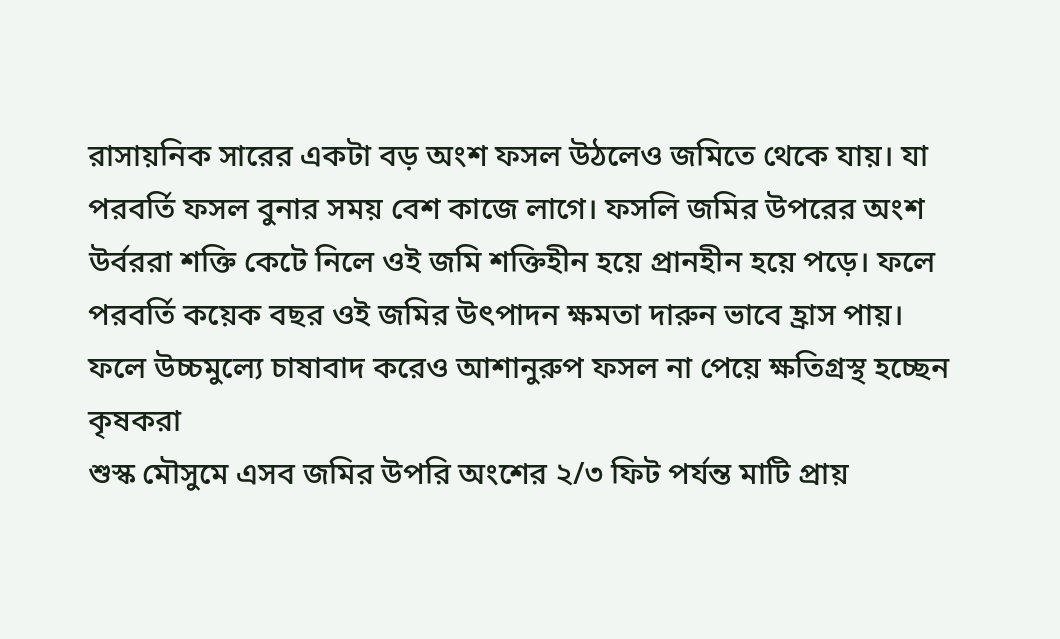রাসায়নিক সারের একটা বড় অংশ ফসল উঠলেও জমিতে থেকে যায়। যা পরবর্তি ফসল বুনার সময় বেশ কাজে লাগে। ফসলি জমির উপরের অংশ উর্বররা শক্তি কেটে নিলে ওই জমি শক্তিহীন হয়ে প্রানহীন হয়ে পড়ে। ফলে পরবর্তি কয়েক বছর ওই জমির উৎপাদন ক্ষমতা দারুন ভাবে হ্রাস পায়। ফলে উচ্চমুল্যে চাষাবাদ করেও আশানুরুপ ফসল না পেয়ে ক্ষতিগ্রস্থ হচ্ছেন কৃষকরা
শুস্ক মৌসুমে এসব জমির উপরি অংশের ২/৩ ফিট পর্যন্ত মাটি প্রায়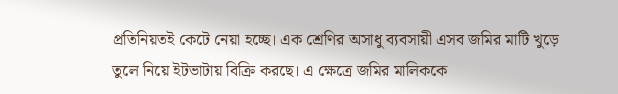প্রতিনিয়তই কেটে নেয়া হচ্ছে। এক শ্রেণির অসাধু ব্যবসায়ী এসব জমির মাটি খুড়ে তুলে নিয়ে ইটভাটায় বিক্রি করছে। এ ক্ষেত্রে জমির মালিককে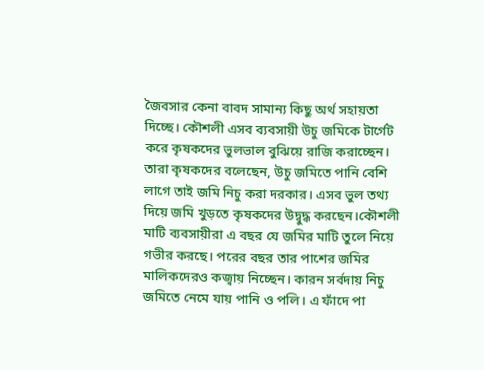জৈবসার কেনা বাবদ সামান্য কিছু অর্থ সহায়তা দিচ্ছে। কৌশলী এসব ব্যবসায়ী উচু জমিকে টার্গেট করে কৃষকদের ভুলভাল বুঝিয়ে রাজি করাচ্ছেন। তারা কৃষকদের বলেছেন, উচু জমিতে পানি বেশি লাগে তাই জমি নিচু করা দরকার। এসব ভুল তথ্য দিয়ে জমি খুড়তে কৃষকদের উদ্বুদ্ধ করছেন।কৌশলী মাটি ব্যবসায়ীরা এ বছর যে জমির মাটি তুলে নিয়ে গভীর করছে। পরের বছর তার পাশের জমির মালিকদেরও কজ্বায় নিচ্ছেন। কারন সর্বদায় নিচু জমিতে নেমে যায় পানি ও পলি। এ ফাঁদে পা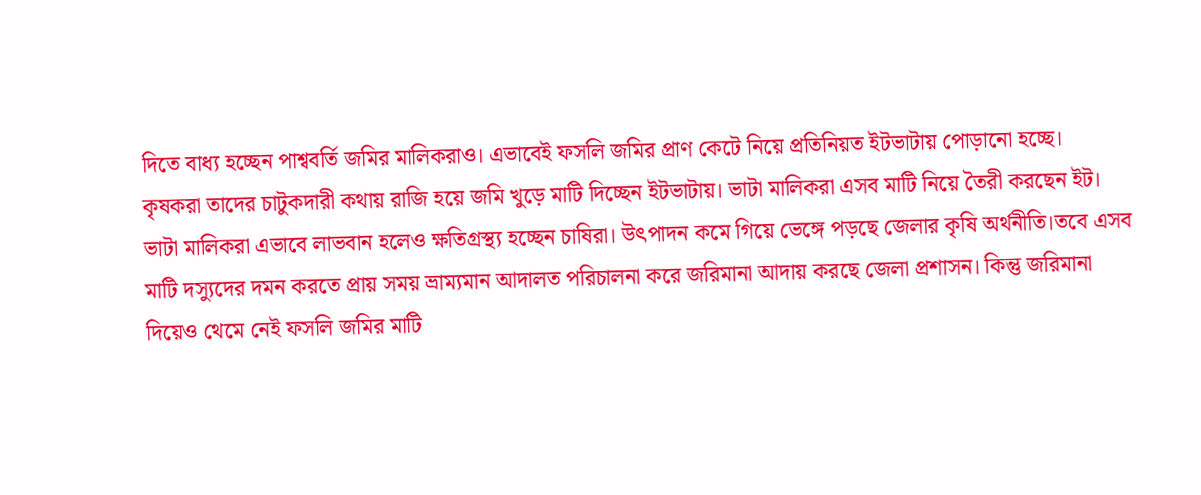দিতে বাধ্য হচ্ছেন পাশ্ববর্তি জমির মালিকরাও। এভাবেই ফসলি জমির প্রাণ কেটে নিয়ে প্রতিনিয়ত ইটভাটায় পোড়ানো হচ্ছে।
কৃষকরা তাদের চাটুকদারী কথায় রাজি হয়ে জমি খুড়ে মাটি দিচ্ছেন ইটভাটায়। ভাটা মালিকরা এসব মাটি নিয়ে তৈরী করছেন ইট। ভাটা মালিকরা এভাবে লাভবান হলেও ক্ষতিগ্রস্থ্য হচ্ছেন চাষিরা। উৎপাদন কমে গিয়ে ভেঙ্গে পড়ছে জেলার কৃষি অর্থনীতি।তবে এসব মাটি দস্যুদের দমন করতে প্রায় সময় ভ্রাম্যমান আদালত পরিচালনা করে জরিমানা আদায় করছে জেলা প্রশাসন। কিন্তু জরিমানা দিয়েও থেমে নেই ফসলি জমির মাটি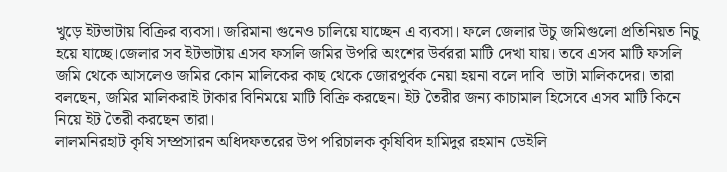খুড়ে ইটভাটায় বিক্রির ব্যবসা। জরিমানা গুনেও চালিয়ে যাচ্ছেন এ ব্যবসা। ফলে জেলার উচু জমিগুলো প্রতিনিয়ত নিচু হয়ে যাচ্ছে।জেলার সব ইটভাটায় এসব ফসলি জমির উপরি অংশের উর্বররা মাটি দেখা যায়। তবে এসব মাটি ফসলি জমি থেকে আসলেও জমির কোন মালিকের কাছ থেকে জোরপুর্বক নেয়া হয়না বলে দাবি  ভাটা মালিকদের। তারা বলছেন, জমির মালিকরাই টাকার বিনিময়ে মাটি বিক্রি করছেন। ইট তৈরীর জন্য কাচামাল হিসেবে এসব মাটি কিনে নিয়ে ইট তৈরী করছেন তারা।
লালমনিরহাট কৃষি সম্প্রসারন অধিদফতরের উপ পরিচালক কৃষিবিদ হামিদুর রহমান ডেইলি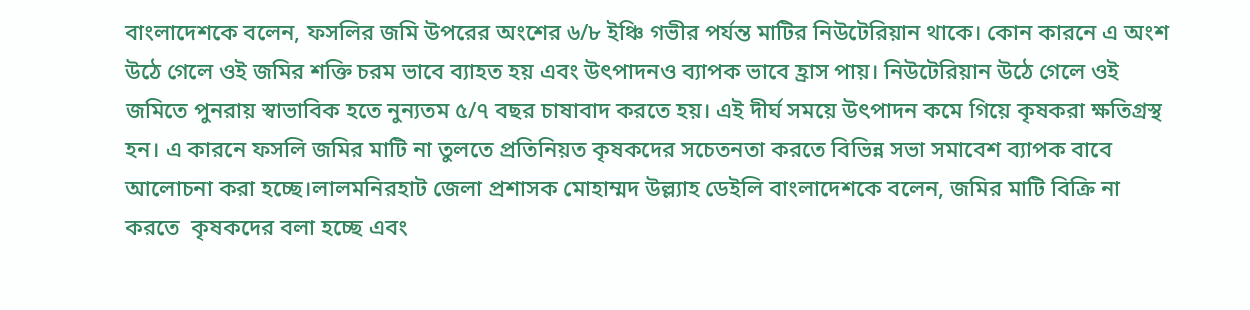বাংলাদেশকে বলেন, ফসলির জমি উপরের অংশের ৬/৮ ইঞ্চি গভীর পর্যন্ত মাটির নিউটেরিয়ান থাকে। কোন কারনে এ অংশ উঠে গেলে ওই জমির শক্তি চরম ভাবে ব্যাহত হয় এবং উৎপাদনও ব্যাপক ভাবে হ্রাস পায়। নিউটেরিয়ান উঠে গেলে ওই জমিতে পুনরায় স্বাভাবিক হতে নুন্যতম ৫/৭ বছর চাষাবাদ করতে হয়। এই দীর্ঘ সময়ে উৎপাদন কমে গিয়ে কৃষকরা ক্ষতিগ্রস্থ হন। এ কারনে ফসলি জমির মাটি না তুলতে প্রতিনিয়ত কৃষকদের সচেতনতা করতে বিভিন্ন সভা সমাবেশ ব্যাপক বাবে আলোচনা করা হচ্ছে।লালমনিরহাট জেলা প্রশাসক মোহাম্মদ উল্ল্যাহ ডেইলি বাংলাদেশকে বলেন, জমির মাটি বিক্রি না করতে  কৃষকদের বলা হচ্ছে এবং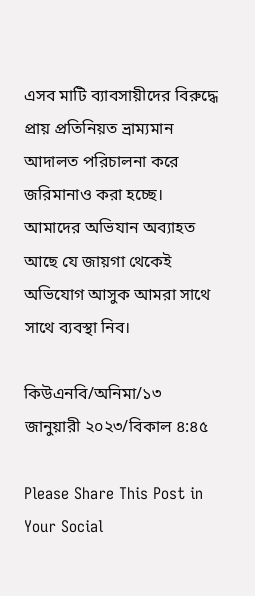এসব মাটি ব্যাবসায়ীদের বিরুদ্ধে প্রায় প্রতিনিয়ত ভ্রাম্যমান আদালত পরিচালনা করে জরিমানাও করা হচ্ছে। আমাদের অভিযান অব্যাহত আছে যে জায়গা থেকেই অভিযোগ আসুক আমরা সাথে সাথে ব্যবস্থা নিব।

কিউএনবি/অনিমা/১৩ জানুয়ারী ২০২৩/বিকাল ৪:৪৫

Please Share This Post in Your Social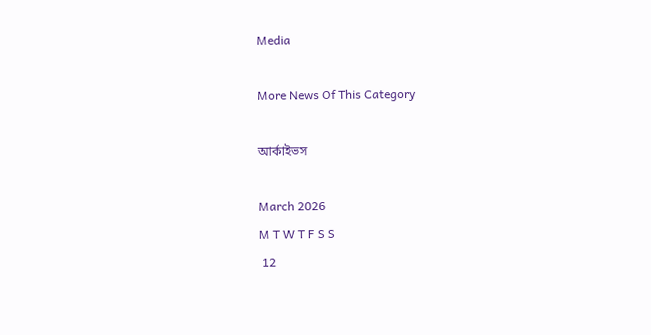Media

More News Of This Category

আর্কাইভস

March 2026
M T W T F S S
 12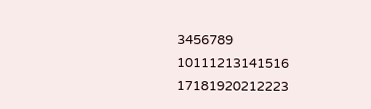3456789
10111213141516
17181920212223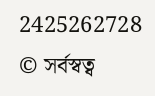2425262728
© সর্বস্বত্ব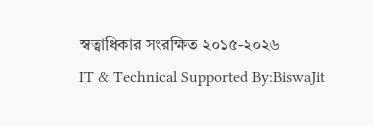স্বত্বাধিকার সংরক্ষিত ২০১৫-২০২৬
IT & Technical Supported By:BiswaJit